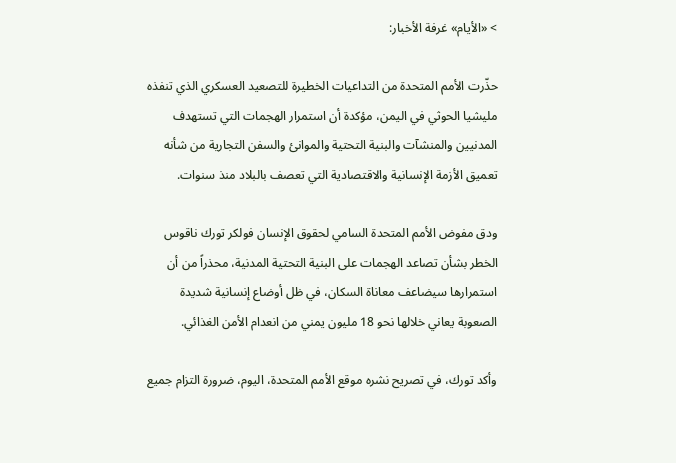> «الأيام» غرفة الأخبار:

حذّرت الأمم المتحدة من التداعيات الخطيرة للتصعيد العسكري الذي تنفذه مليشيا الحوثي في اليمن، مؤكدة أن استمرار الهجمات التي تستهدف المدنيين والمنشآت والبنية التحتية والموانئ والسفن التجارية من شأنه تعميق الأزمة الإنسانية والاقتصادية التي تعصف بالبلاد منذ سنوات.

ودق مفوض الأمم المتحدة السامي لحقوق الإنسان فولكر تورك ناقوس الخطر بشأن تصاعد الهجمات على البنية التحتية المدنية، محذراً من أن استمرارها سيضاعف معاناة السكان، في ظل أوضاع إنسانية شديدة الصعوبة يعاني خلالها نحو 18 مليون يمني من انعدام الأمن الغذائي.

وأكد تورك، في تصريح نشره موقع الأمم المتحدة، اليوم، ضرورة التزام جميع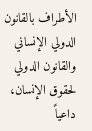الأطراف بالقانون الدولي الإنساني والقانون الدولي لحقوق الإنسان، داعياً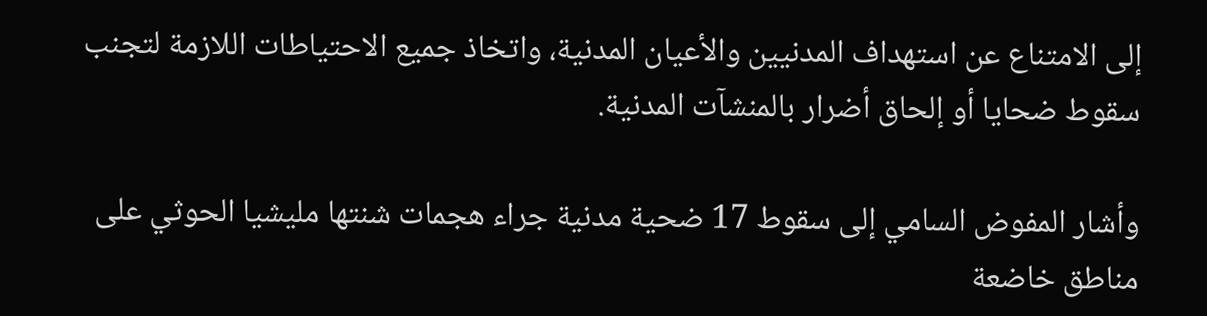إلى الامتناع عن استهداف المدنيين والأعيان المدنية، واتخاذ جميع الاحتياطات اللازمة لتجنب سقوط ضحايا أو إلحاق أضرار بالمنشآت المدنية.

وأشار المفوض السامي إلى سقوط 17 ضحية مدنية جراء هجمات شنتها مليشيا الحوثي على مناطق خاضعة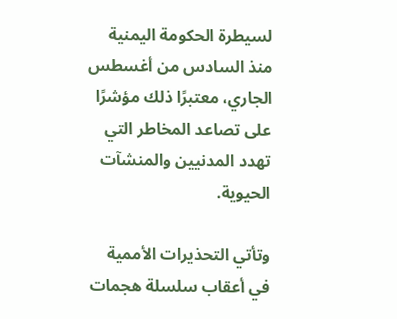لسيطرة الحكومة اليمنية منذ السادس من أغسطس الجاري، معتبرًا ذلك مؤشرًا على تصاعد المخاطر التي تهدد المدنيين والمنشآت الحيوية.

وتأتي التحذيرات الأممية في أعقاب سلسلة هجمات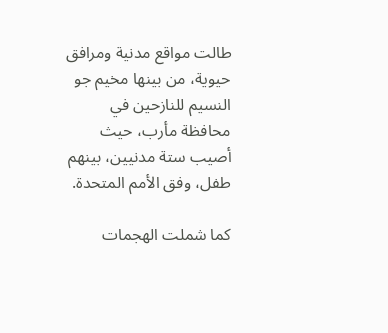طالت مواقع مدنية ومرافق حيوية، من بينها مخيم جو النسيم للنازحين في محافظة مأرب، حيث أصيب ستة مدنيين، بينهم طفل، وفق الأمم المتحدة.

كما شملت الهجمات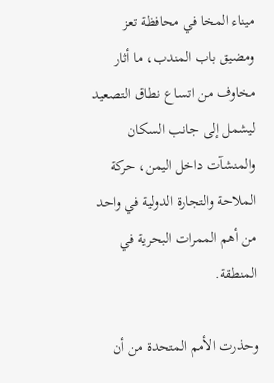ميناء المخا في محافظة تعز ومضيق باب المندب، ما أثار مخاوف من اتساع نطاق التصعيد ليشمل إلى جانب السكان والمنشآت داخل اليمن، حركة الملاحة والتجارة الدولية في واحد من أهم الممرات البحرية في المنطقة.

وحذرت الأمم المتحدة من أن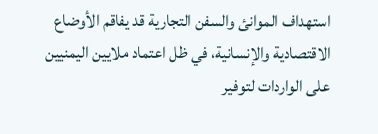استهداف الموانئ والسفن التجارية قد يفاقم الأوضاع الاقتصادية والإنسانية، في ظل اعتماد ملايين اليمنيين على الواردات لتوفير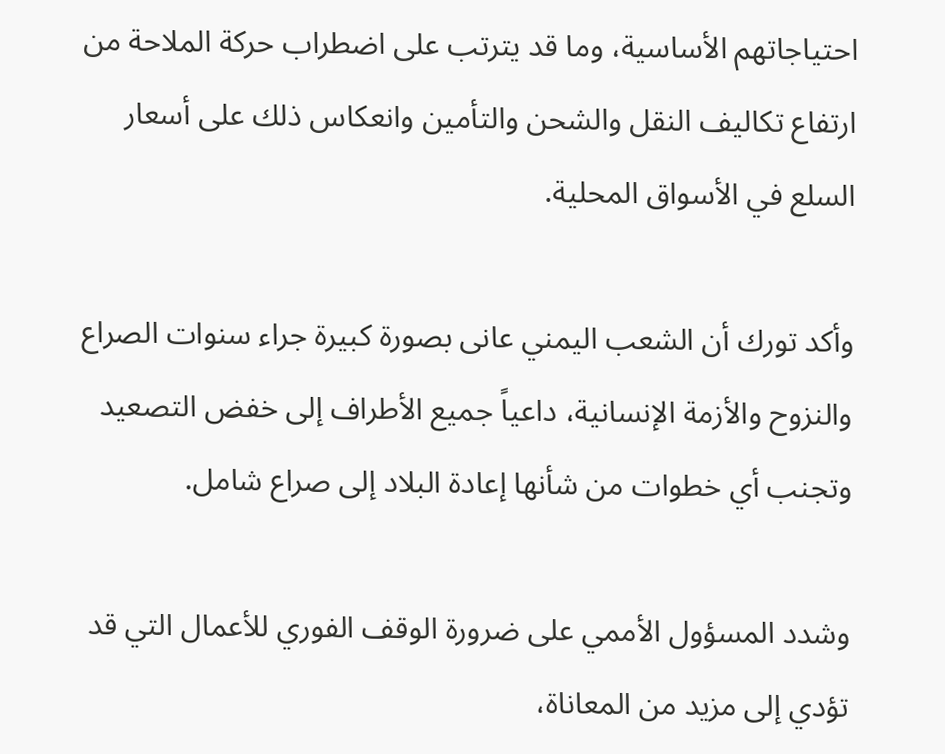احتياجاتهم الأساسية، وما قد يترتب على اضطراب حركة الملاحة من ارتفاع تكاليف النقل والشحن والتأمين وانعكاس ذلك على أسعار السلع في الأسواق المحلية.

وأكد تورك أن الشعب اليمني عانى بصورة كبيرة جراء سنوات الصراع والنزوح والأزمة الإنسانية، داعياً جميع الأطراف إلى خفض التصعيد وتجنب أي خطوات من شأنها إعادة البلاد إلى صراع شامل.

وشدد المسؤول الأممي على ضرورة الوقف الفوري للأعمال التي قد تؤدي إلى مزيد من المعاناة،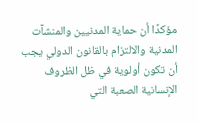مؤكدًا أن حماية المدنيين والمنشآت المدنية والالتزام بالقانون الدولي يجب أن تكون أولوية في ظل الظروف الإنسانية الصعبة التي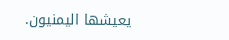يعيشها اليمنيون.